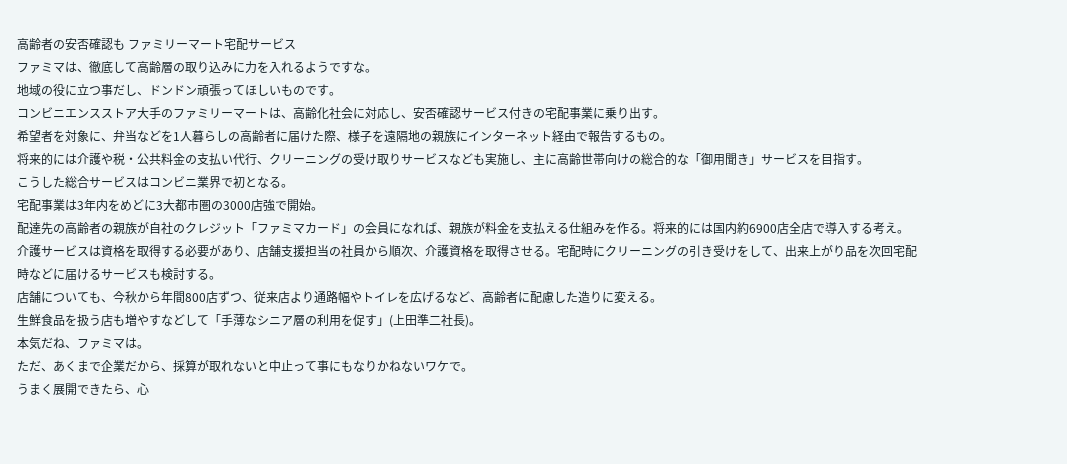高齢者の安否確認も ファミリーマート宅配サービス
ファミマは、徹底して高齢層の取り込みに力を入れるようですな。
地域の役に立つ事だし、ドンドン頑張ってほしいものです。
コンビニエンスストア大手のファミリーマートは、高齢化社会に対応し、安否確認サービス付きの宅配事業に乗り出す。
希望者を対象に、弁当などを1人暮らしの高齢者に届けた際、様子を遠隔地の親族にインターネット経由で報告するもの。
将来的には介護や税・公共料金の支払い代行、クリーニングの受け取りサービスなども実施し、主に高齢世帯向けの総合的な「御用聞き」サービスを目指す。
こうした総合サービスはコンビニ業界で初となる。
宅配事業は3年内をめどに3大都市圏の3000店強で開始。
配達先の高齢者の親族が自社のクレジット「ファミマカード」の会員になれば、親族が料金を支払える仕組みを作る。将来的には国内約6900店全店で導入する考え。
介護サービスは資格を取得する必要があり、店舗支援担当の社員から順次、介護資格を取得させる。宅配時にクリーニングの引き受けをして、出来上がり品を次回宅配時などに届けるサービスも検討する。
店舗についても、今秋から年間800店ずつ、従来店より通路幅やトイレを広げるなど、高齢者に配慮した造りに変える。
生鮮食品を扱う店も増やすなどして「手薄なシニア層の利用を促す」(上田準二社長)。
本気だね、ファミマは。
ただ、あくまで企業だから、採算が取れないと中止って事にもなりかねないワケで。
うまく展開できたら、心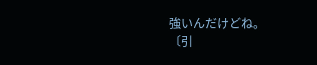強いんだけどね。
〔引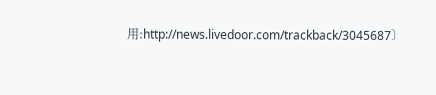用:http://news.livedoor.com/trackback/3045687〕